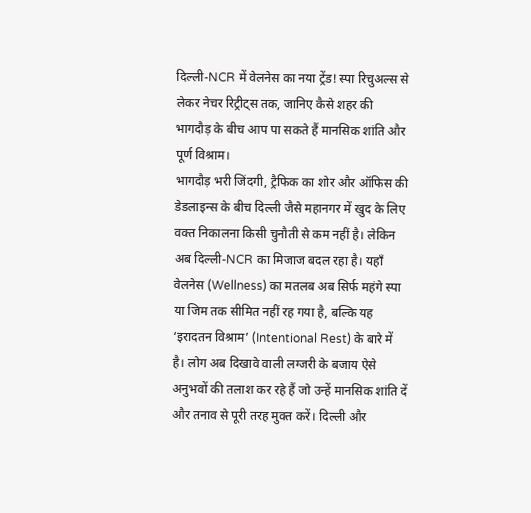दिल्ली-NCR में वेलनेस का नया ट्रेंड! स्पा रिचुअल्स से लेकर नेचर रिट्रीट्स तक, जानिए कैसे शहर की भागदौड़ के बीच आप पा सकते हैं मानसिक शांति और पूर्ण विश्राम।
भागदौड़ भरी जिंदगी, ट्रैफिक का शोर और ऑफिस की डेडलाइन्स के बीच दिल्ली जैसे महानगर में खुद के लिए वक्त निकालना किसी चुनौती से कम नहीं है। लेकिन अब दिल्ली-NCR का मिजाज बदल रहा है। यहाँ वेलनेस (Wellness) का मतलब अब सिर्फ महंगे स्पा या जिम तक सीमित नहीं रह गया है, बल्कि यह ‘इरादतन विश्राम’ (Intentional Rest) के बारे में है। लोग अब दिखावे वाली लग्जरी के बजाय ऐसे अनुभवों की तलाश कर रहे हैं जो उन्हें मानसिक शांति दें और तनाव से पूरी तरह मुक्त करें। दिल्ली और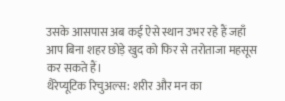उसके आसपास अब कई ऐसे स्थान उभर रहे हैं जहाँ आप बिना शहर छोड़े खुद को फिर से तरोताजा महसूस कर सकते हैं।
थैरेप्यूटिक रिचुअल्स: शरीर और मन का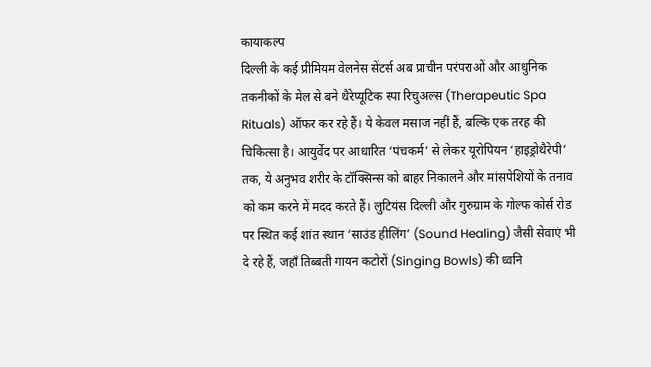कायाकल्प
दिल्ली के कई प्रीमियम वेलनेस सेंटर्स अब प्राचीन परंपराओं और आधुनिक तकनीकों के मेल से बने थैरेप्यूटिक स्पा रिचुअल्स (Therapeutic Spa Rituals) ऑफर कर रहे हैं। ये केवल मसाज नहीं हैं, बल्कि एक तरह की चिकित्सा है। आयुर्वेद पर आधारित ‘पंचकर्म’ से लेकर यूरोपियन ‘हाइड्रोथैरेपी’ तक, ये अनुभव शरीर के टॉक्सिन्स को बाहर निकालने और मांसपेशियों के तनाव को कम करने में मदद करते हैं। लुटियंस दिल्ली और गुरुग्राम के गोल्फ कोर्स रोड पर स्थित कई शांत स्थान ‘साउंड हीलिंग’ (Sound Healing) जैसी सेवाएं भी दे रहे हैं, जहाँ तिब्बती गायन कटोरों (Singing Bowls) की ध्वनि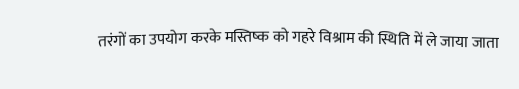तरंगों का उपयोग करके मस्तिष्क को गहरे विश्राम की स्थिति में ले जाया जाता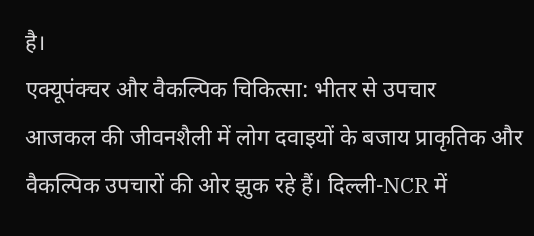है।
एक्यूपंक्चर और वैकल्पिक चिकित्सा: भीतर से उपचार
आजकल की जीवनशैली में लोग दवाइयों के बजाय प्राकृतिक और वैकल्पिक उपचारों की ओर झुक रहे हैं। दिल्ली-NCR में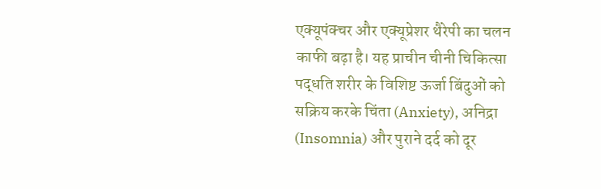एक्यूपंक्चर और एक्यूप्रेशर थैरेपी का चलन काफी बढ़ा है। यह प्राचीन चीनी चिकित्सा पद्धति शरीर के विशिष्ट ऊर्जा बिंदुओं को सक्रिय करके चिंता (Anxiety), अनिद्रा (Insomnia) और पुराने दर्द को दूर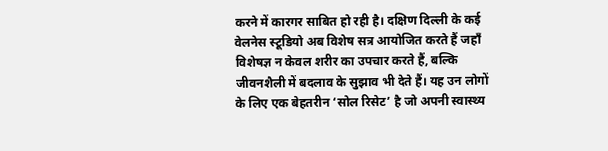करने में कारगर साबित हो रही है। दक्षिण दिल्ली के कई वेलनेस स्टूडियो अब विशेष सत्र आयोजित करते हैं जहाँ विशेषज्ञ न केवल शरीर का उपचार करते हैं, बल्कि जीवनशैली में बदलाव के सुझाव भी देते हैं। यह उन लोगों के लिए एक बेहतरीन ‘सोल रिसेट’ है जो अपनी स्वास्थ्य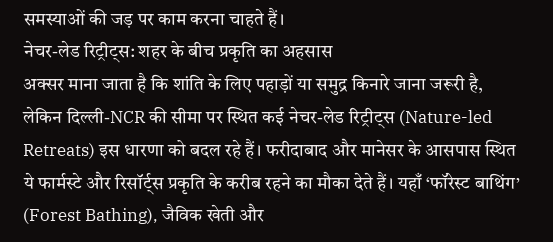समस्याओं की जड़ पर काम करना चाहते हैं।
नेचर-लेड रिट्रीट्स: शहर के बीच प्रकृति का अहसास
अक्सर माना जाता है कि शांति के लिए पहाड़ों या समुद्र किनारे जाना जरूरी है, लेकिन दिल्ली-NCR की सीमा पर स्थित कई नेचर-लेड रिट्रीट्स (Nature-led Retreats) इस धारणा को बदल रहे हैं। फरीदाबाद और मानेसर के आसपास स्थित ये फार्मस्टे और रिसॉर्ट्स प्रकृति के करीब रहने का मौका देते हैं। यहाँ ‘फॉरेस्ट बाथिंग’ (Forest Bathing), जैविक खेती और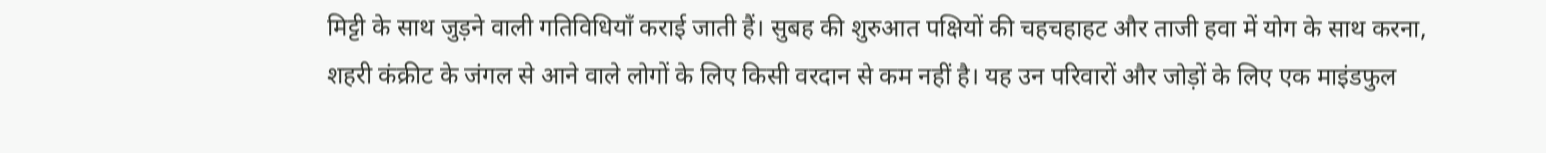मिट्टी के साथ जुड़ने वाली गतिविधियाँ कराई जाती हैं। सुबह की शुरुआत पक्षियों की चहचहाहट और ताजी हवा में योग के साथ करना, शहरी कंक्रीट के जंगल से आने वाले लोगों के लिए किसी वरदान से कम नहीं है। यह उन परिवारों और जोड़ों के लिए एक माइंडफुल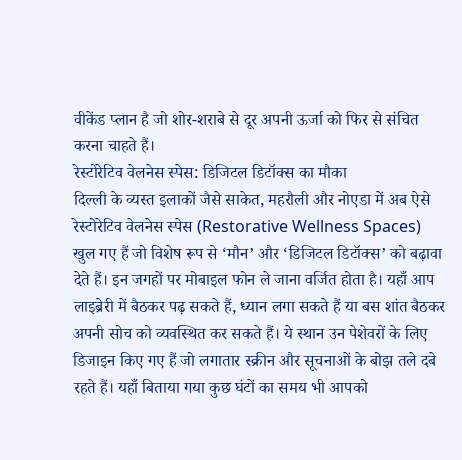वीकेंड प्लान है जो शोर-शराबे से दूर अपनी ऊर्जा को फिर से संचित करना चाहते हैं।
रेस्टोरेटिव वेलनेस स्पेस: डिजिटल डिटॉक्स का मौका
दिल्ली के व्यस्त इलाकों जैसे साकेत, महरौली और नोएडा में अब ऐसे रेस्टोरेटिव वेलनेस स्पेस (Restorative Wellness Spaces) खुल गए हैं जो विशेष रूप से ‘मौन’ और ‘डिजिटल डिटॉक्स’ को बढ़ावा देते हैं। इन जगहों पर मोबाइल फोन ले जाना वर्जित होता है। यहाँ आप लाइब्रेरी में बैठकर पढ़ सकते हैं, ध्यान लगा सकते हैं या बस शांत बैठकर अपनी सोच को व्यवस्थित कर सकते हैं। ये स्थान उन पेशेवरों के लिए डिजाइन किए गए हैं जो लगातार स्क्रीन और सूचनाओं के बोझ तले दबे रहते हैं। यहाँ बिताया गया कुछ घंटों का समय भी आपको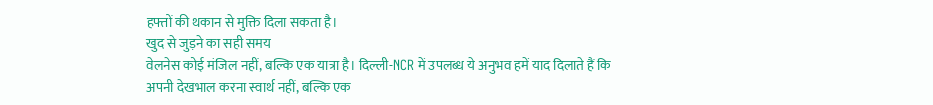हफ्तों की थकान से मुक्ति दिला सकता है।
खुद से जुड़ने का सही समय
वेलनेस कोई मंजिल नहीं, बल्कि एक यात्रा है। दिल्ली-NCR में उपलब्ध ये अनुभव हमें याद दिलाते हैं कि अपनी देखभाल करना स्वार्थ नहीं, बल्कि एक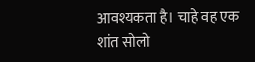आवश्यकता है। चाहे वह एक शांत सोलो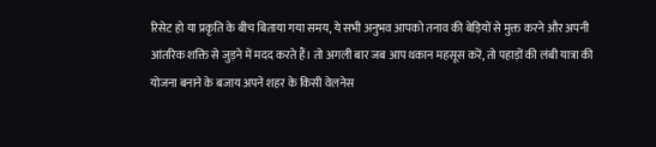रिसेट हो या प्रकृति के बीच बिताया गया समय, ये सभी अनुभव आपको तनाव की बेड़ियों से मुक्त करने और अपनी आंतरिक शक्ति से जुड़ने में मदद करते हैं। तो अगली बार जब आप थकान महसूस करें, तो पहाड़ों की लंबी यात्रा की योजना बनाने के बजाय अपने शहर के किसी वेलनेस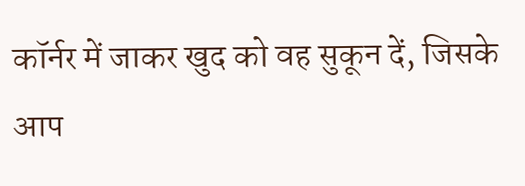कॉर्नर में जाकर खुद को वह सुकून दें, जिसके आप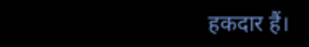हकदार हैं।